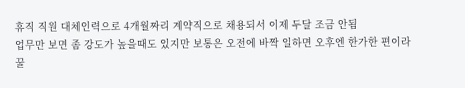휴직 직원 대체인력으로 4개월짜리 계약직으로 채용되서 이제 두달 조금 안됨
업무만 보면 좀 강도가 높을때도 있지만 보통은 오전에 바짝 일하면 오후엔 한가한 편이라 꿀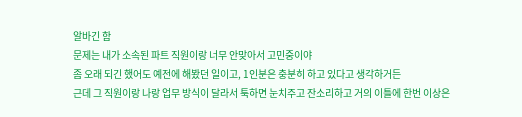알바긴 함
문제는 내가 소속된 파트 직원이랑 너무 안맞아서 고민중이야
좀 오래 되긴 했어도 예전에 해봤던 일이고, 1인분은 충분히 하고 있다고 생각하거든
근데 그 직원이랑 나랑 업무 방식이 달라서 툭하면 눈치주고 잔소리하고 거의 이틀에 한번 이상은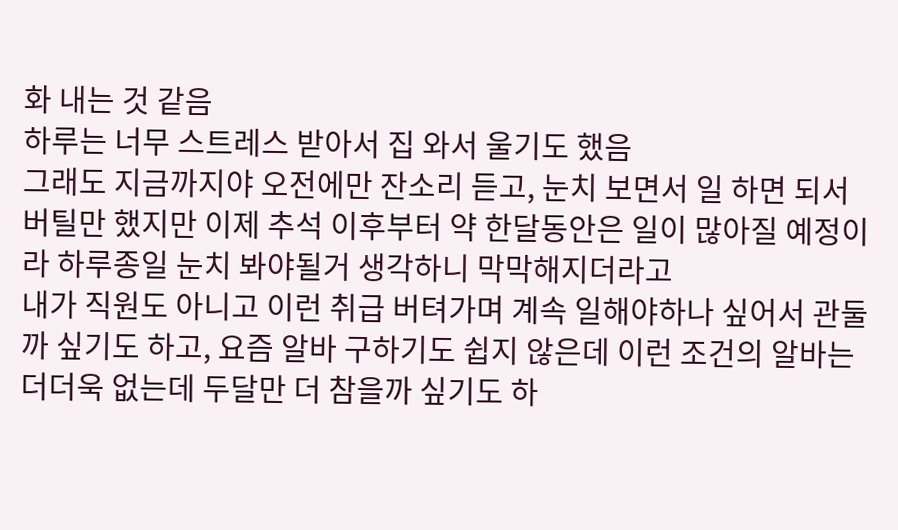화 내는 것 같음
하루는 너무 스트레스 받아서 집 와서 울기도 했음
그래도 지금까지야 오전에만 잔소리 듣고, 눈치 보면서 일 하면 되서 버틸만 했지만 이제 추석 이후부터 약 한달동안은 일이 많아질 예정이라 하루종일 눈치 봐야될거 생각하니 막막해지더라고
내가 직원도 아니고 이런 취급 버텨가며 계속 일해야하나 싶어서 관둘까 싶기도 하고, 요즘 알바 구하기도 쉽지 않은데 이런 조건의 알바는 더더욱 없는데 두달만 더 참을까 싶기도 하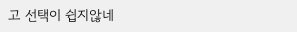고 선택이 쉽지않네